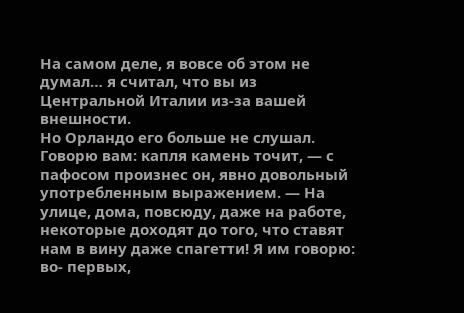На самом деле, я вовсе об этом не думал… я считал, что вы из Центральной Италии из-за вашей внешности.
Но Орландо его больше не слушал.
Говорю вам: капля камень точит, — с пафосом произнес он, явно довольный употребленным выражением. — На улице, дома, повсюду, даже на работе, некоторые доходят до того, что ставят нам в вину даже спагетти! Я им говорю: во- первых,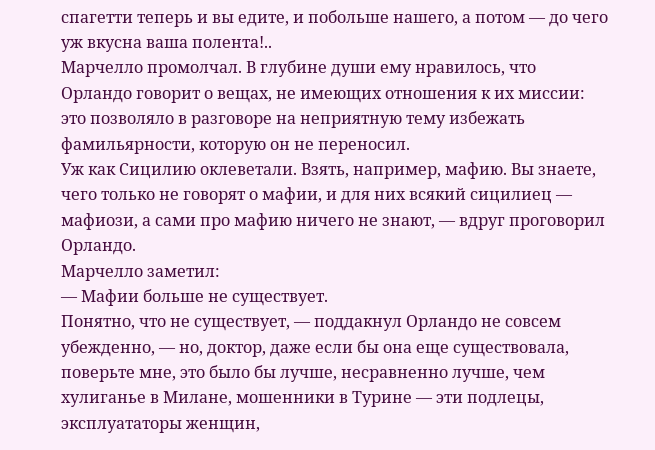спагетти теперь и вы едите, и побольше нашего, а потом — до чего уж вкусна ваша полента!..
Марчелло промолчал. В глубине души ему нравилось, что Орландо говорит о вещах, не имеющих отношения к их миссии: это позволяло в разговоре на неприятную тему избежать фамильярности, которую он не переносил.
Уж как Сицилию оклеветали. Взять, например, мафию. Вы знаете, чего только не говорят о мафии, и для них всякий сицилиец — мафиози, а сами про мафию ничего не знают, — вдруг проговорил Орландо.
Марчелло заметил:
— Мафии больше не существует.
Понятно, что не существует, — поддакнул Орландо не совсем убежденно, — но, доктор, даже если бы она еще существовала, поверьте мне, это было бы лучше, несравненно лучше, чем хулиганье в Милане, мошенники в Турине — эти подлецы, эксплуататоры женщин,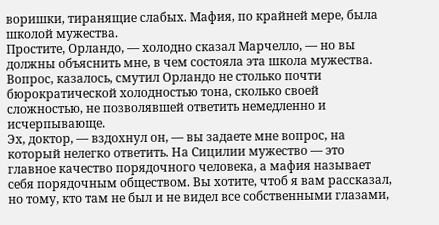воришки, тиранящие слабых. Мафия, по крайней мере, была школой мужества.
Простите, Орландо, — холодно сказал Марчелло, — но вы должны объяснить мне, в чем состояла эта школа мужества.
Вопрос, казалось, смутил Орландо не столько почти бюрократической холодностью тона, сколько своей сложностью, не позволявшей ответить немедленно и исчерпывающе.
Эх, доктор, — вздохнул он, — вы задаете мне вопрос, на который нелегко ответить. На Сицилии мужество — это главное качество порядочного человека, а мафия называет себя порядочным обществом. Вы хотите, чтоб я вам рассказал, но тому, кто там не был и не видел все собственными глазами,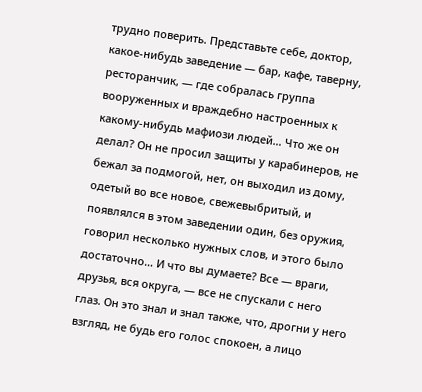трудно поверить. Представьте себе, доктор, какое-нибудь заведение — бар, кафе, таверну, ресторанчик, — где собралась группа вооруженных и враждебно настроенных к какому-нибудь мафиози людей… Что же он делал? Он не просил защиты у карабинеров, не бежал за подмогой, нет, он выходил из дому, одетый во все новое, свежевыбритый, и появлялся в этом заведении один, без оружия, говорил несколько нужных слов, и этого было достаточно… И что вы думаете? Все — враги, друзья, вся округа, — все не спускали с него глаз. Он это знал и знал также, что, дрогни у него взгляд, не будь его голос спокоен, а лицо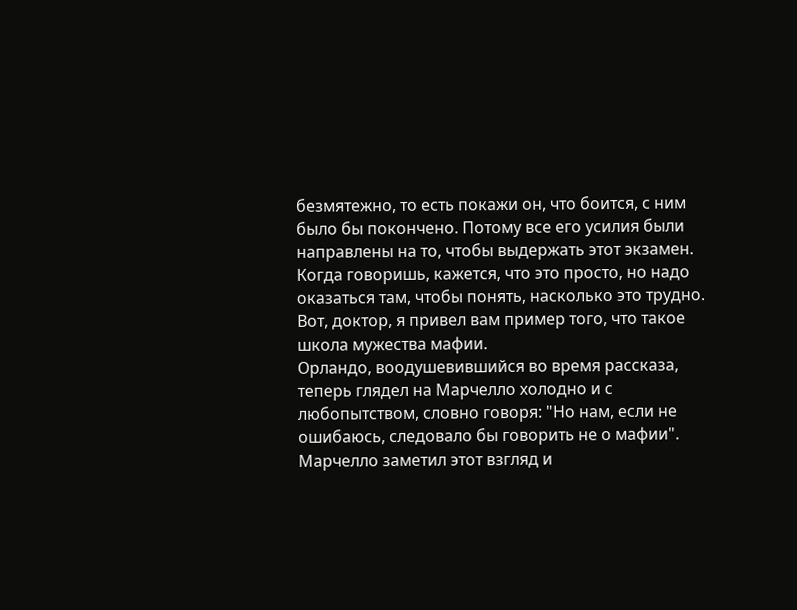безмятежно, то есть покажи он, что боится, с ним было бы покончено. Потому все его усилия были направлены на то, чтобы выдержать этот экзамен. Когда говоришь, кажется, что это просто, но надо оказаться там, чтобы понять, насколько это трудно. Вот, доктор, я привел вам пример того, что такое школа мужества мафии.
Орландо, воодушевившийся во время рассказа, теперь глядел на Марчелло холодно и с любопытством, словно говоря: "Но нам, если не ошибаюсь, следовало бы говорить не о мафии". Марчелло заметил этот взгляд и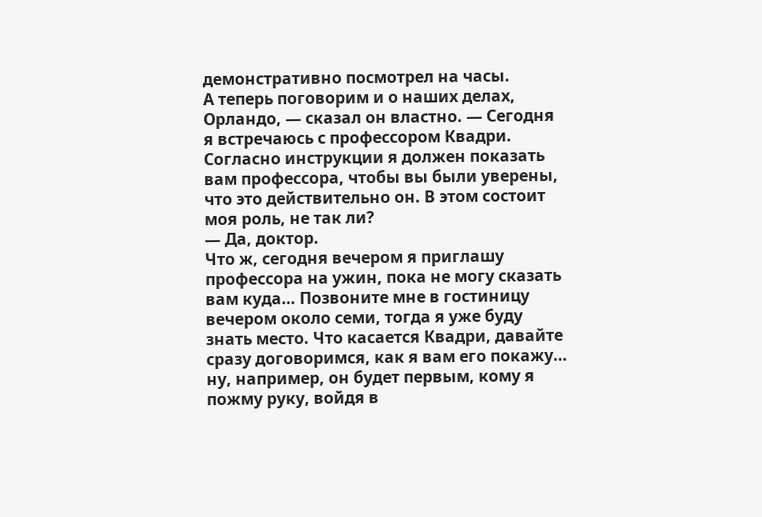демонстративно посмотрел на часы.
А теперь поговорим и о наших делах, Орландо, — сказал он властно. — Сегодня я встречаюсь с профессором Квадри. Согласно инструкции я должен показать вам профессора, чтобы вы были уверены, что это действительно он. В этом состоит моя роль, не так ли?
— Да, доктор.
Что ж, сегодня вечером я приглашу профессора на ужин, пока не могу сказать вам куда… Позвоните мне в гостиницу вечером около семи, тогда я уже буду знать место. Что касается Квадри, давайте сразу договоримся, как я вам его покажу… ну, например, он будет первым, кому я пожму руку, войдя в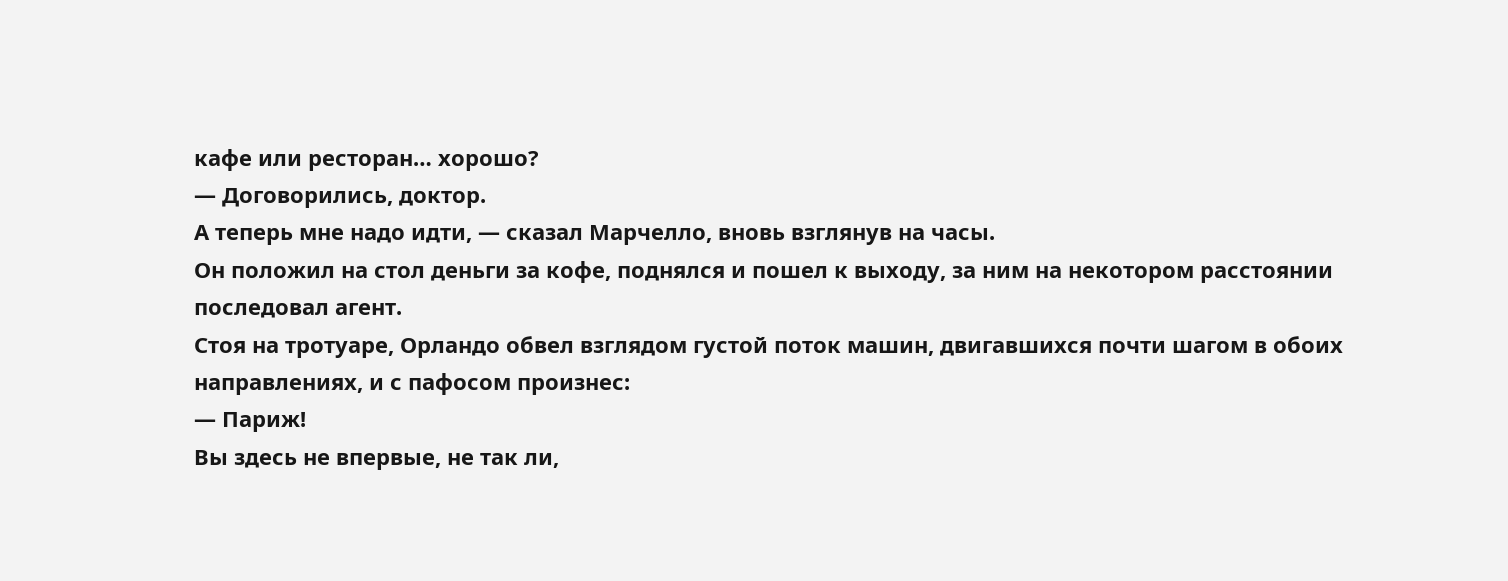кафе или ресторан… хорошо?
— Договорились, доктор.
А теперь мне надо идти, — сказал Марчелло, вновь взглянув на часы.
Он положил на стол деньги за кофе, поднялся и пошел к выходу, за ним на некотором расстоянии последовал агент.
Стоя на тротуаре, Орландо обвел взглядом густой поток машин, двигавшихся почти шагом в обоих направлениях, и с пафосом произнес:
— Париж!
Вы здесь не впервые, не так ли,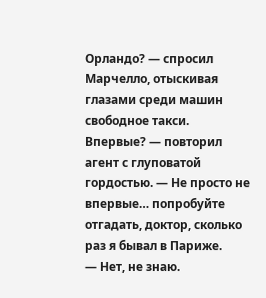Орландо? — спросил Марчелло, отыскивая глазами среди машин свободное такси.
Впервые? — повторил агент с глуповатой гордостью. — Не просто не впервые… попробуйте отгадать, доктор, сколько раз я бывал в Париже.
— Нет, не знаю.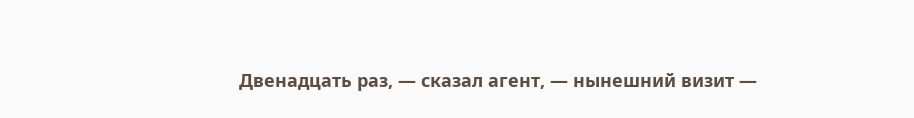Двенадцать раз, — сказал агент, — нынешний визит —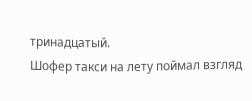тринадцатый.
Шофер такси на лету поймал взгляд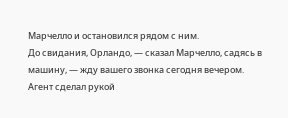Марчелло и остановился рядом с ним.
До свидания, Орландо, — сказал Марчелло, садясь в машину, — жду вашего звонка сегодня вечером.
Агент сделал рукой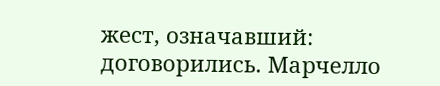жест, означавший: договорились. Марчелло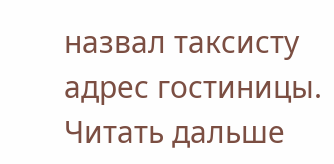назвал таксисту адрес гостиницы.
Читать дальше